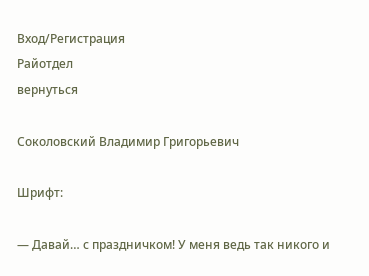Вход/Регистрация
Райотдел
вернуться

Соколовский Владимир Григорьевич

Шрифт:

— Давай… с праздничком! У меня ведь так никого и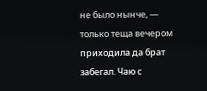не было нынче, — только теща вечером приходила да брат забегал. Чаю с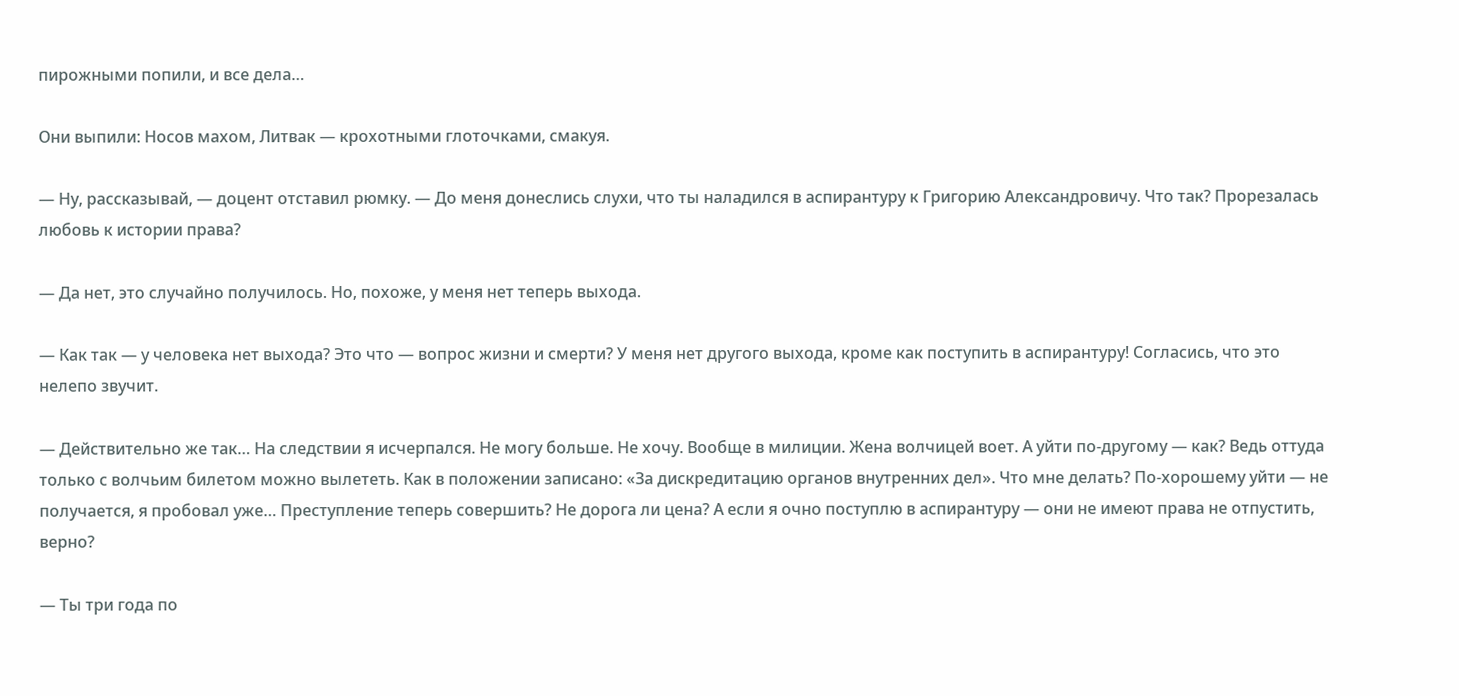пирожными попили, и все дела…

Они выпили: Носов махом, Литвак — крохотными глоточками, смакуя.

— Ну, рассказывай, — доцент отставил рюмку. — До меня донеслись слухи, что ты наладился в аспирантуру к Григорию Александровичу. Что так? Прорезалась любовь к истории права?

— Да нет, это случайно получилось. Но, похоже, у меня нет теперь выхода.

— Как так — у человека нет выхода? Это что — вопрос жизни и смерти? У меня нет другого выхода, кроме как поступить в аспирантуру! Согласись, что это нелепо звучит.

— Действительно же так… На следствии я исчерпался. Не могу больше. Не хочу. Вообще в милиции. Жена волчицей воет. А уйти по-другому — как? Ведь оттуда только с волчьим билетом можно вылететь. Как в положении записано: «За дискредитацию органов внутренних дел». Что мне делать? По-хорошему уйти — не получается, я пробовал уже… Преступление теперь совершить? Не дорога ли цена? А если я очно поступлю в аспирантуру — они не имеют права не отпустить, верно?

— Ты три года по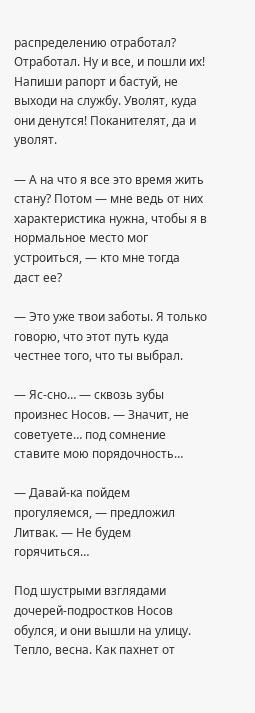распределению отработал? Отработал. Ну и все, и пошли их! Напиши рапорт и бастуй, не выходи на службу. Уволят, куда они денутся! Поканителят, да и уволят.

— А на что я все это время жить стану? Потом — мне ведь от них характеристика нужна, чтобы я в нормальное место мог устроиться, — кто мне тогда даст ее?

— Это уже твои заботы. Я только говорю, что этот путь куда честнее того, что ты выбрал.

— Яс-сно… — сквозь зубы произнес Носов. — Значит, не советуете… под сомнение ставите мою порядочность…

— Давай-ка пойдем прогуляемся, — предложил Литвак. — Не будем горячиться…

Под шустрыми взглядами дочерей-подростков Носов обулся, и они вышли на улицу. Тепло, весна. Как пахнет от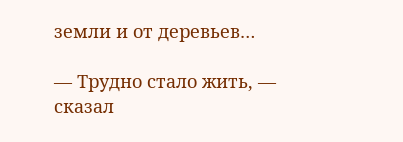земли и от деревьев…

— Трудно стало жить, — сказал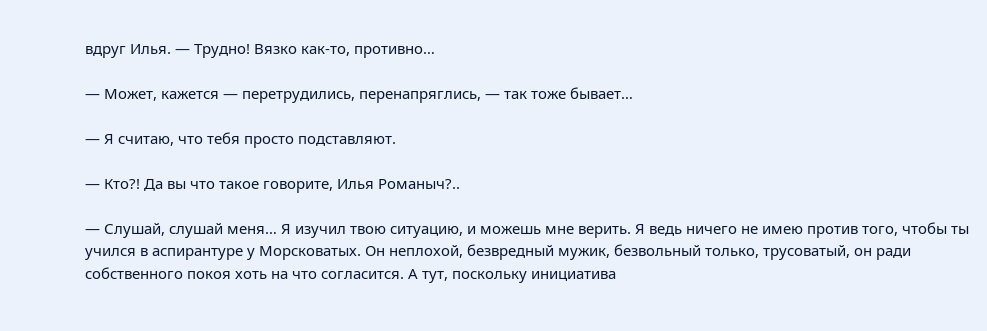вдруг Илья. — Трудно! Вязко как-то, противно…

— Может, кажется — перетрудились, перенапряглись, — так тоже бывает…

— Я считаю, что тебя просто подставляют.

— Кто?! Да вы что такое говорите, Илья Романыч?..

— Слушай, слушай меня… Я изучил твою ситуацию, и можешь мне верить. Я ведь ничего не имею против того, чтобы ты учился в аспирантуре у Морсковатых. Он неплохой, безвредный мужик, безвольный только, трусоватый, он ради собственного покоя хоть на что согласится. А тут, поскольку инициатива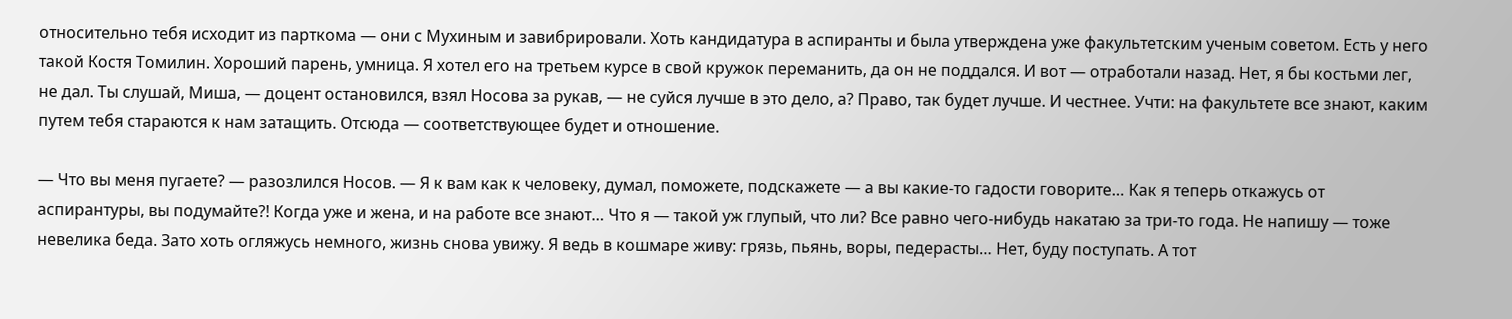относительно тебя исходит из парткома — они с Мухиным и завибрировали. Хоть кандидатура в аспиранты и была утверждена уже факультетским ученым советом. Есть у него такой Костя Томилин. Хороший парень, умница. Я хотел его на третьем курсе в свой кружок переманить, да он не поддался. И вот — отработали назад. Нет, я бы костьми лег, не дал. Ты слушай, Миша, — доцент остановился, взял Носова за рукав, — не суйся лучше в это дело, а? Право, так будет лучше. И честнее. Учти: на факультете все знают, каким путем тебя стараются к нам затащить. Отсюда — соответствующее будет и отношение.

— Что вы меня пугаете? — разозлился Носов. — Я к вам как к человеку, думал, поможете, подскажете — а вы какие-то гадости говорите… Как я теперь откажусь от аспирантуры, вы подумайте?! Когда уже и жена, и на работе все знают… Что я — такой уж глупый, что ли? Все равно чего-нибудь накатаю за три-то года. Не напишу — тоже невелика беда. Зато хоть огляжусь немного, жизнь снова увижу. Я ведь в кошмаре живу: грязь, пьянь, воры, педерасты… Нет, буду поступать. А тот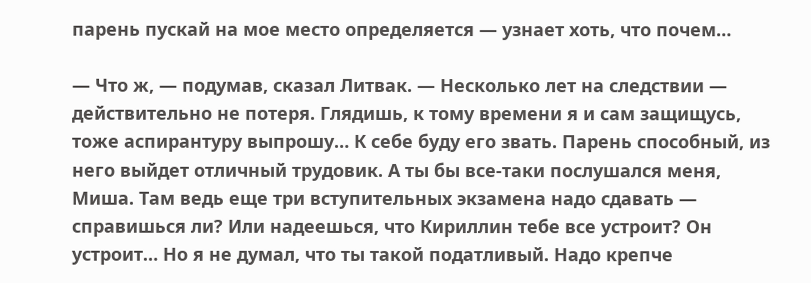парень пускай на мое место определяется — узнает хоть, что почем…

— Что ж, — подумав, сказал Литвак. — Несколько лет на следствии — действительно не потеря. Глядишь, к тому времени я и сам защищусь, тоже аспирантуру выпрошу… К себе буду его звать. Парень способный, из него выйдет отличный трудовик. А ты бы все-таки послушался меня, Миша. Там ведь еще три вступительных экзамена надо сдавать — справишься ли? Или надеешься, что Кириллин тебе все устроит? Он устроит… Но я не думал, что ты такой податливый. Надо крепче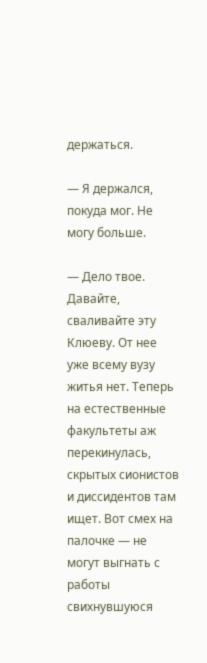держаться.

— Я держался, покуда мог. Не могу больше.

— Дело твое. Давайте, сваливайте эту Клюеву. От нее уже всему вузу житья нет. Теперь на естественные факультеты аж перекинулась, скрытых сионистов и диссидентов там ищет. Вот смех на палочке — не могут выгнать с работы свихнувшуюся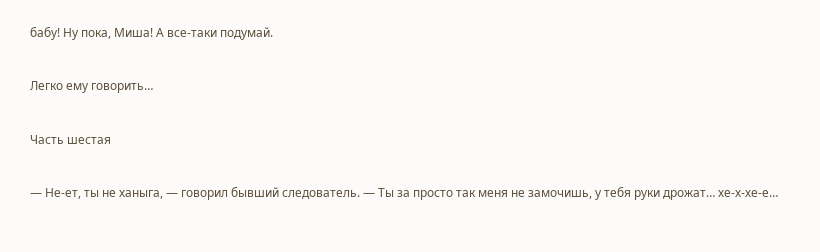бабу! Ну пока, Миша! А все-таки подумай.

Легко ему говорить…

Часть шестая

— Не-ет, ты не ханыга, — говорил бывший следователь. — Ты за просто так меня не замочишь, у тебя руки дрожат… хе-х-хе-е…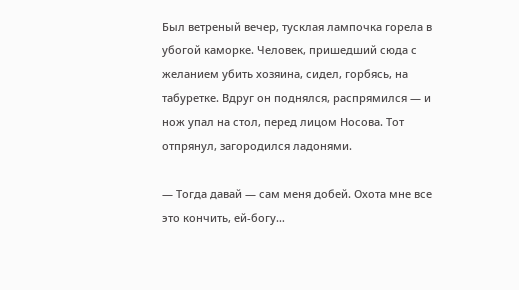Был ветреный вечер, тусклая лампочка горела в убогой каморке. Человек, пришедший сюда с желанием убить хозяина, сидел, горбясь, на табуретке. Вдруг он поднялся, распрямился — и нож упал на стол, перед лицом Носова. Тот отпрянул, загородился ладонями.

— Тогда давай — сам меня добей. Охота мне все это кончить, ей-богу…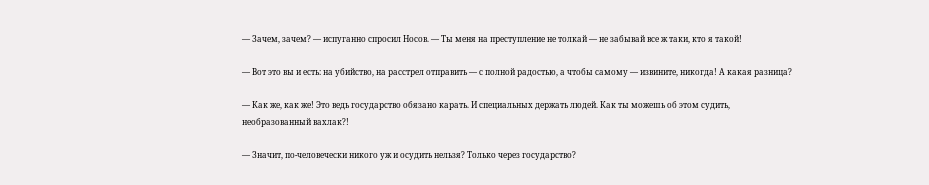— Зачем, зачем? — испуганно спросил Носов. — Ты меня на преступление не толкай — не забывай все ж таки, кто я такой!

— Вот это вы и есть: на убийство, на расстрел отправить — с полной радостью, а чтобы самому — извините, никогда! А какая разница?

— Как же, как же! Это ведь государство обязано карать. И специальных держать людей. Как ты можешь об этом судить, необразованный вахлак?!

— Значит, по-человечески никого уж и осудить нельзя? Только через государство?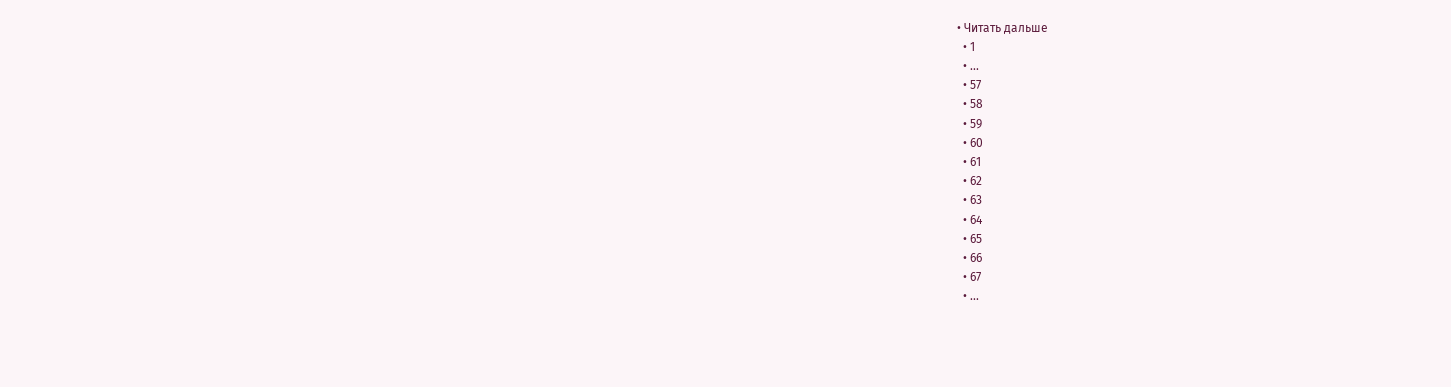• Читать дальше
  • 1
  • ...
  • 57
  • 58
  • 59
  • 60
  • 61
  • 62
  • 63
  • 64
  • 65
  • 66
  • 67
  • ...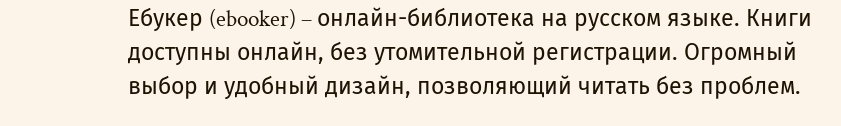Ебукер (ebooker) – онлайн-библиотека на русском языке. Книги доступны онлайн, без утомительной регистрации. Огромный выбор и удобный дизайн, позволяющий читать без проблем.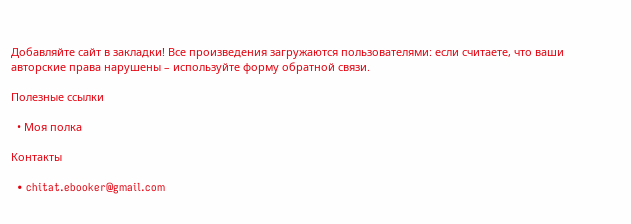Добавляйте сайт в закладки! Все произведения загружаются пользователями: если считаете, что ваши авторские права нарушены – используйте форму обратной связи.

Полезные ссылки

  • Моя полка

Контакты

  • chitat.ebooker@gmail.com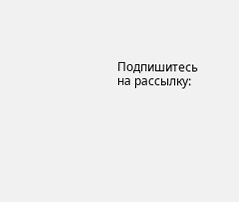Подпишитесь на рассылку: